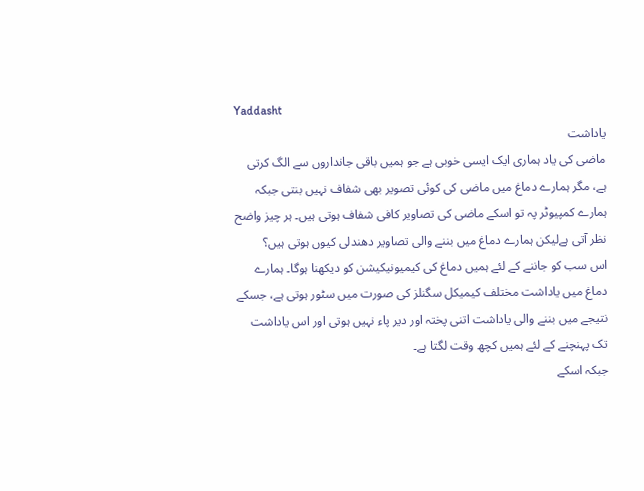Yaddasht
یاداشت
ماضی کی یاد ہماری ایک ایسی خوبی ہے جو ہمیں باقی جانداروں سے الگ کرتی ہے، مگر ہمارے دماغ میں ماضی کی کوئی تصویر بھی شفاف نہیں بنتی جبکہ ہمارے کمپیوٹر پہ تو اسکے ماضی کی تصاویر کافی شفاف ہوتی ہیں۔ ہر چیز واضح نظر آتی ہےلیکن ہمارے دماغ میں بننے والی تصاویر دھندلی کیوں ہوتی ہیں؟
اس سب کو جاننے کے لئے ہمیں دماغ کی کیمیونیکیشن کو دیکھنا ہوگا۔ ہمارے دماغ میں یاداشت مختلف کیمیکل سگنلز کی صورت میں سٹور ہوتی ہے، جسکے نتیجے میں بننے والی یاداشت اتنی پختہ اور دیر پاء نہیں ہوتی اور اس یاداشت تک پہنچنے کے لئے ہمیں کچھ وقت لگتا ہے۔
جبکہ اسکے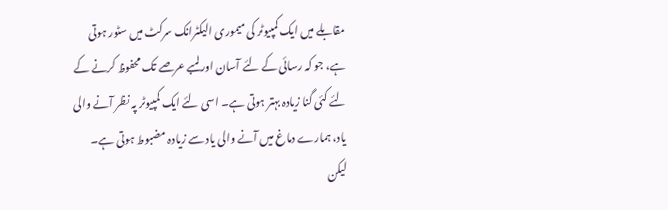مقابلے میں ایک کمپیوٹر کی میموری الیکٹرانک سرکٹ میں سٹور ہوتی ہے، جو کہ رسائی کے لئے آسان اور لمبے عرصے تک محفوظ کرنے کے لئے کئی گنا زیادہ بہتر ہوتی ہے۔ اسی لئے ایک کمپیوٹر پہ نظر آنے والی یاد، ہمارے دماغ میں آنے والی یاد سے زیادہ مضبوط ہوتی ہے۔ لیکن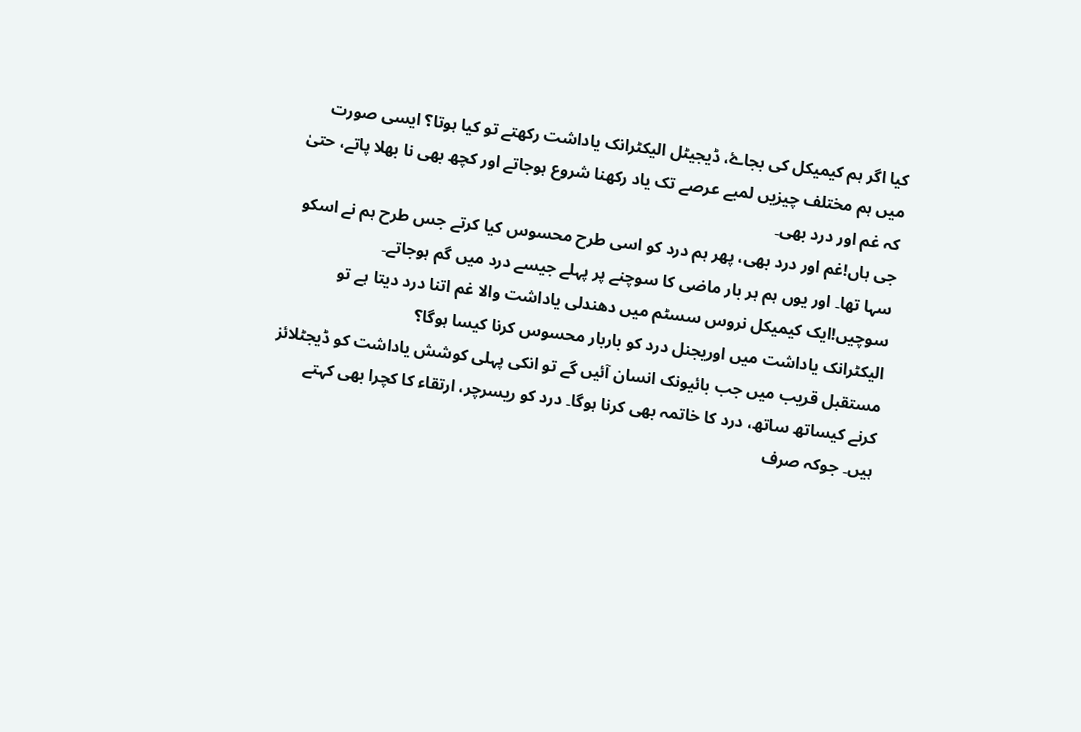کیا اگر ہم کیمیکل کی بجاۓ، ڈیجیٹل الیکٹرانک یاداشت رکھتے تو کیا ہوتا؟ ایسی صورت میں ہم مختلف چیزیں لمبے عرصے تک یاد رکھنا شروع ہوجاتے اور کچھ بھی نا بھلا پاتے، حتیٰ کہ غم اور درد بھی۔
جی ہاں!غم اور درد بھی، پھر ہم درد کو اسی طرح محسوس کیا کرتے جس طرح ہم نے اسکو سہا تھا۔ اور یوں ہم ہر بار ماضی کا سوچنے پر پہلے جیسے درد میں گم ہوجاتے۔
سوچیں!ایک کیمیکل نروس سسٹم میں دھندلی یاداشت والا غم اتنا درد دیتا ہے تو الیکٹرانک یاداشت میں اوریجنل درد کو باربار محسوس کرنا کیسا ہوگا؟
مستقبل قریب میں جب بائیونک انسان آئیں گے تو انکی پہلی کوشش یاداشت کو ڈیجٹلائز کرنے کیساتھ ساتھ، درد کا خاتمہ بھی کرنا ہوگا۔ درد کو ریسرچر، ارتقاء کا کچرا بھی کہتے ہیں۔ جوکہ صرف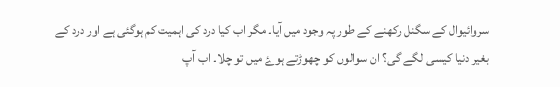سروائیوال کے سگنل رکھنے کے طور پہ وجود میں آیا۔ مگر اب کیا درد کی اہمیت کم ہوگئی ہے اور درد کے بغیر دنیا کیسی لگے گی؟ ان سوالوں کو چھوڑتے ہوۓ میں تو چلا۔ اب آپ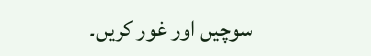سوچیں اور غور کریں۔